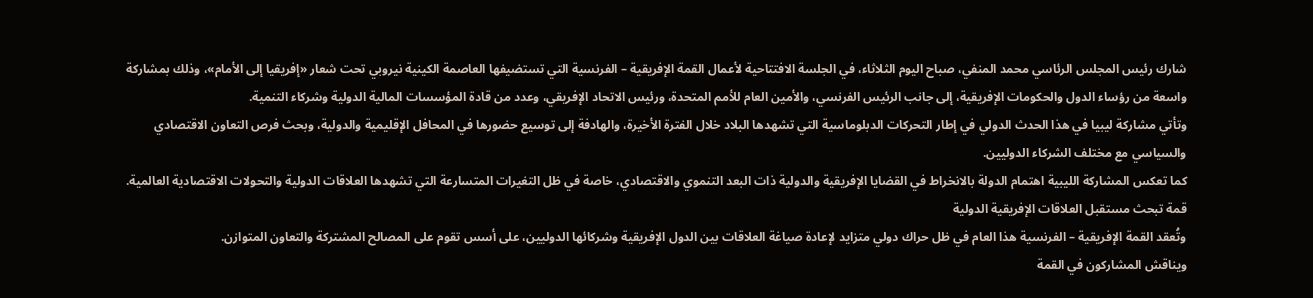شارك رئيس المجلس الرئاسي محمد المنفي، صباح اليوم الثلاثاء، في الجلسة الافتتاحية لأعمال القمة الإفريقية – الفرنسية التي تستضيفها العاصمة الكينية نيروبي تحت شعار «إفريقيا إلى الأمام»، وذلك بمشاركة واسعة من رؤساء الدول والحكومات الإفريقية، إلى جانب الرئيس الفرنسي، والأمين العام للأمم المتحدة، ورئيس الاتحاد الإفريقي، وعدد من قادة المؤسسات المالية الدولية وشركاء التنمية.
وتأتي مشاركة ليبيا في هذا الحدث الدولي في إطار التحركات الدبلوماسية التي تشهدها البلاد خلال الفترة الأخيرة، والهادفة إلى توسيع حضورها في المحافل الإقليمية والدولية، وبحث فرص التعاون الاقتصادي والسياسي مع مختلف الشركاء الدوليين.
كما تعكس المشاركة الليبية اهتمام الدولة بالانخراط في القضايا الإفريقية والدولية ذات البعد التنموي والاقتصادي، خاصة في ظل التغيرات المتسارعة التي تشهدها العلاقات الدولية والتحولات الاقتصادية العالمية.
قمة تبحث مستقبل العلاقات الإفريقية الدولية
وتُعقد القمة الإفريقية – الفرنسية هذا العام في ظل حراك دولي متزايد لإعادة صياغة العلاقات بين الدول الإفريقية وشركائها الدوليين، على أسس تقوم على المصالح المشتركة والتعاون المتوازن.
ويناقش المشاركون في القمة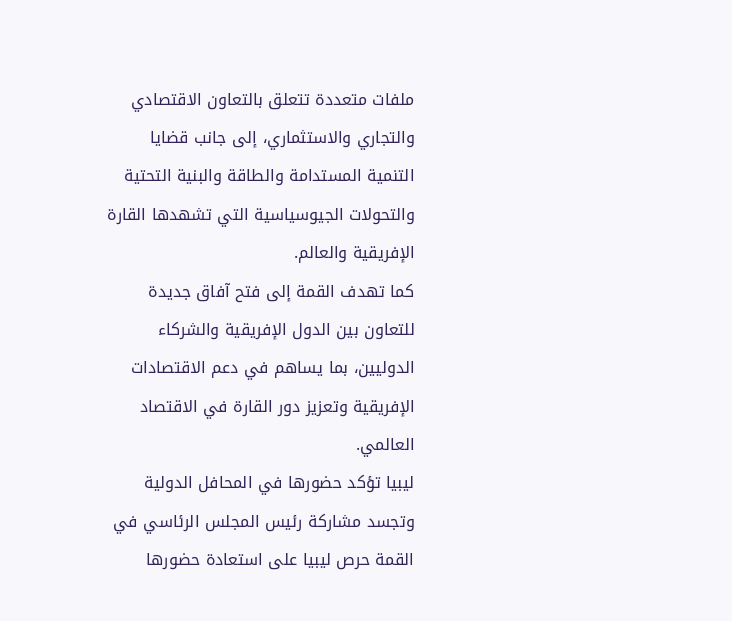ملفات متعددة تتعلق بالتعاون الاقتصادي والتجاري والاستثماري، إلى جانب قضايا التنمية المستدامة والطاقة والبنية التحتية والتحولات الجيوسياسية التي تشهدها القارة الإفريقية والعالم.
كما تهدف القمة إلى فتح آفاق جديدة للتعاون بين الدول الإفريقية والشركاء الدوليين، بما يساهم في دعم الاقتصادات الإفريقية وتعزيز دور القارة في الاقتصاد العالمي.
ليبيا تؤكد حضورها في المحافل الدولية
وتجسد مشاركة رئيس المجلس الرئاسي في القمة حرص ليبيا على استعادة حضورها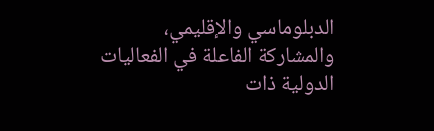الدبلوماسي والإقليمي، والمشاركة الفاعلة في الفعاليات الدولية ذات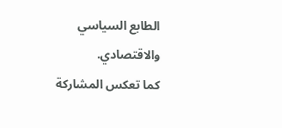الطابع السياسي والاقتصادي.
كما تعكس المشاركة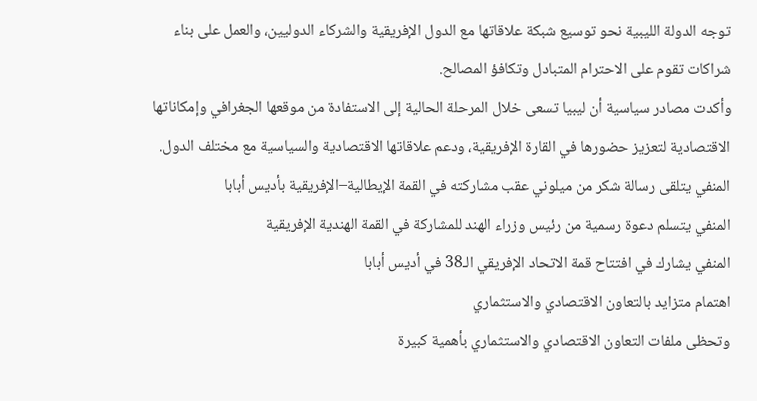توجه الدولة الليبية نحو توسيع شبكة علاقاتها مع الدول الإفريقية والشركاء الدوليين، والعمل على بناء شراكات تقوم على الاحترام المتبادل وتكافؤ المصالح.
وأكدت مصادر سياسية أن ليبيا تسعى خلال المرحلة الحالية إلى الاستفادة من موقعها الجغرافي وإمكاناتها الاقتصادية لتعزيز حضورها في القارة الإفريقية، ودعم علاقاتها الاقتصادية والسياسية مع مختلف الدول.
المنفي يتلقى رسالة شكر من ميلوني عقب مشاركته في القمة الإيطالية–الإفريقية بأديس أبابا
المنفي يتسلم دعوة رسمية من رئيس وزراء الهند للمشاركة في القمة الهندية الإفريقية
المنفي يشارك في افتتاح قمة الاتحاد الإفريقي الـ38 في أديس أبابا
اهتمام متزايد بالتعاون الاقتصادي والاستثماري
وتحظى ملفات التعاون الاقتصادي والاستثماري بأهمية كبيرة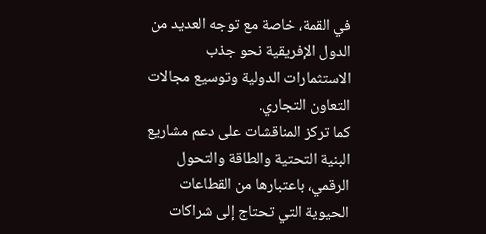في القمة، خاصة مع توجه العديد من الدول الإفريقية نحو جذب الاستثمارات الدولية وتوسيع مجالات التعاون التجاري.
كما تركز المناقشات على دعم مشاريع البنية التحتية والطاقة والتحول الرقمي، باعتبارها من القطاعات الحيوية التي تحتاج إلى شراكات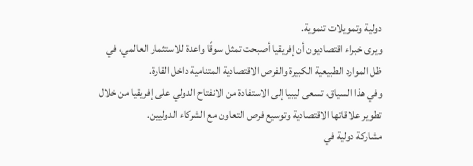دولية وتمويلات تنموية.
ويرى خبراء اقتصاديون أن إفريقيا أصبحت تمثل سوقًا واعدة للاستثمار العالمي، في ظل الموارد الطبيعية الكبيرة والفرص الاقتصادية المتنامية داخل القارة.
وفي هذا السياق، تسعى ليبيا إلى الاستفادة من الانفتاح الدولي على إفريقيا من خلال تطوير علاقاتها الاقتصادية وتوسيع فرص التعاون مع الشركاء الدوليين.
مشاركة دولية في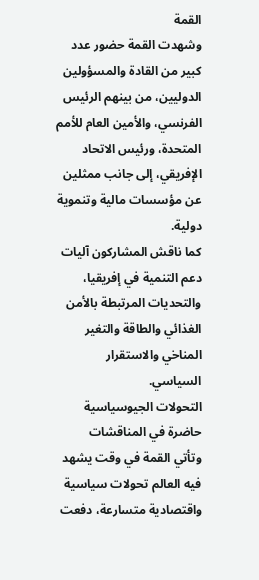القمة
وشهدت القمة حضور عدد كبير من القادة والمسؤولين الدوليين، من بينهم الرئيس الفرنسي، والأمين العام للأمم المتحدة، ورئيس الاتحاد الإفريقي، إلى جانب ممثلين عن مؤسسات مالية وتنموية دولية.
كما ناقش المشاركون آليات دعم التنمية في إفريقيا، والتحديات المرتبطة بالأمن الغذائي والطاقة والتغير المناخي والاستقرار السياسي.
التحولات الجيوسياسية حاضرة في المناقشات
وتأتي القمة في وقت يشهد فيه العالم تحولات سياسية واقتصادية متسارعة، دفعت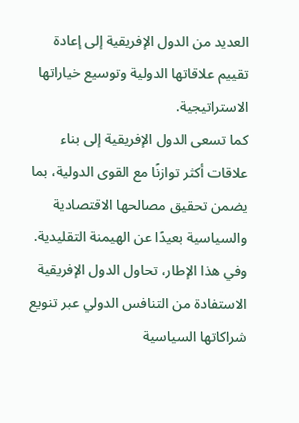العديد من الدول الإفريقية إلى إعادة تقييم علاقاتها الدولية وتوسيع خياراتها الاستراتيجية.
كما تسعى الدول الإفريقية إلى بناء علاقات أكثر توازنًا مع القوى الدولية، بما يضمن تحقيق مصالحها الاقتصادية والسياسية بعيدًا عن الهيمنة التقليدية.
وفي هذا الإطار، تحاول الدول الإفريقية الاستفادة من التنافس الدولي عبر تنويع شراكاتها السياسية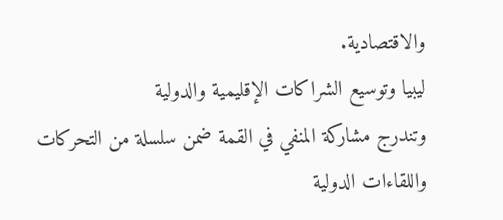والاقتصادية.
ليبيا وتوسيع الشراكات الإقليمية والدولية
وتندرج مشاركة المنفي في القمة ضمن سلسلة من التحركات واللقاءات الدولية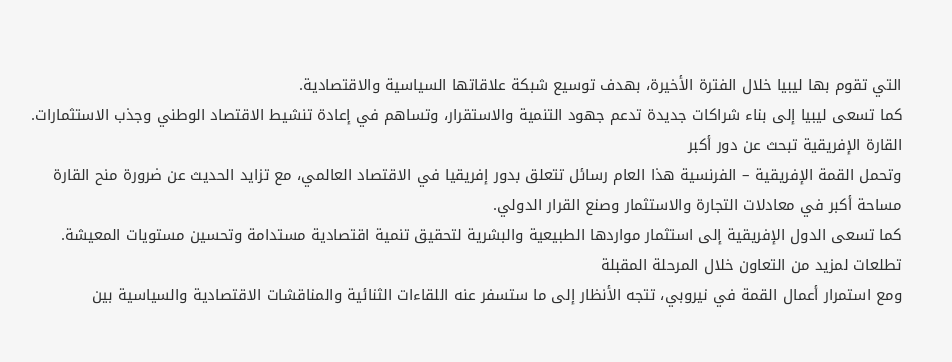التي تقوم بها ليبيا خلال الفترة الأخيرة، بهدف توسيع شبكة علاقاتها السياسية والاقتصادية.
كما تسعى ليبيا إلى بناء شراكات جديدة تدعم جهود التنمية والاستقرار، وتساهم في إعادة تنشيط الاقتصاد الوطني وجذب الاستثمارات.
القارة الإفريقية تبحث عن دور أكبر
وتحمل القمة الإفريقية – الفرنسية هذا العام رسائل تتعلق بدور إفريقيا في الاقتصاد العالمي، مع تزايد الحديث عن ضرورة منح القارة مساحة أكبر في معادلات التجارة والاستثمار وصنع القرار الدولي.
كما تسعى الدول الإفريقية إلى استثمار مواردها الطبيعية والبشرية لتحقيق تنمية اقتصادية مستدامة وتحسين مستويات المعيشة.
تطلعات لمزيد من التعاون خلال المرحلة المقبلة
ومع استمرار أعمال القمة في نيروبي، تتجه الأنظار إلى ما ستسفر عنه اللقاءات الثنائية والمناقشات الاقتصادية والسياسية بين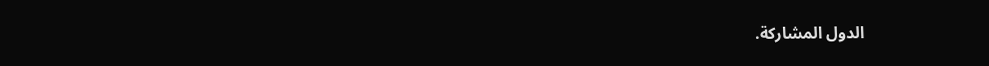الدول المشاركة.